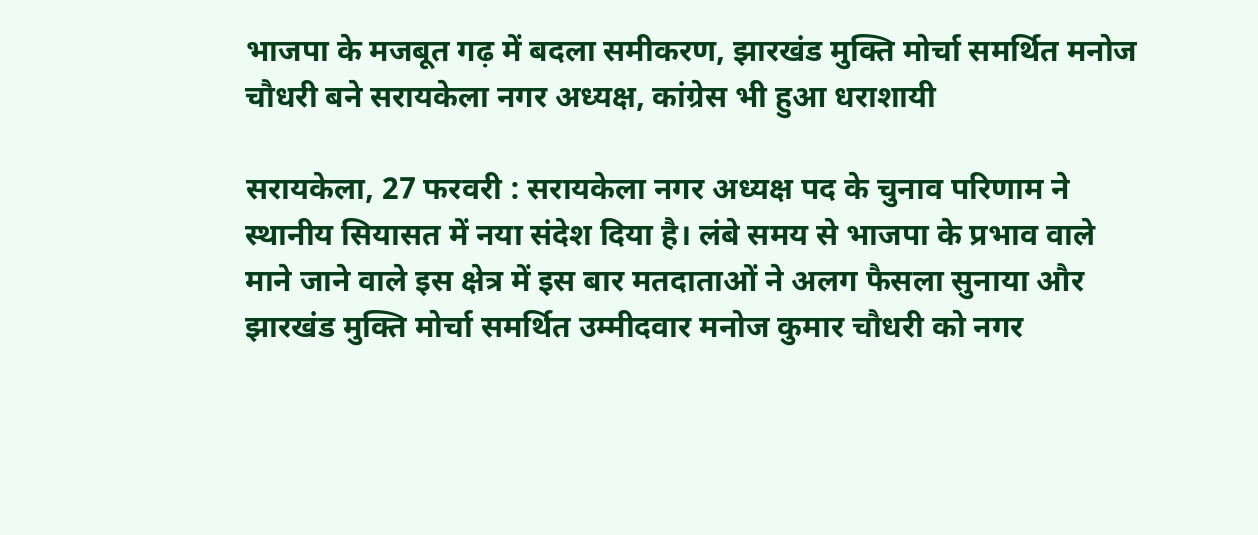भाजपा के मजबूत गढ़ में बदला समीकरण, झारखंड मुक्ति मोर्चा समर्थित मनोज चौधरी बने सरायकेला नगर अध्यक्ष, कांग्रेस भी हुआ धराशायी

सरायकेला, 27 फरवरी : सरायकेला नगर अध्यक्ष पद के चुनाव परिणाम ने स्थानीय सियासत में नया संदेश दिया है। लंबे समय से भाजपा के प्रभाव वाले माने जाने वाले इस क्षेत्र में इस बार मतदाताओं ने अलग फैसला सुनाया और झारखंड मुक्ति मोर्चा समर्थित उम्मीदवार मनोज कुमार चौधरी को नगर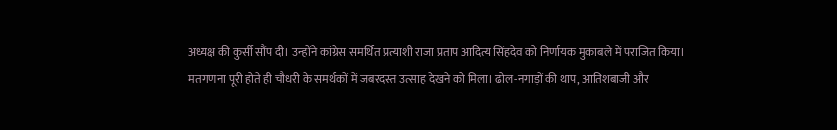अध्यक्ष की कुर्सी सौंप दी। उन्होंने कांग्रेस समर्थित प्रत्याशी राजा प्रताप आदित्य सिंहदेव को निर्णायक मुकाबले में पराजित किया।
मतगणना पूरी होते ही चौधरी के समर्थकों में जबरदस्त उत्साह देखने को मिला। ढोल-नगाड़ों की थाप, आतिशबाजी और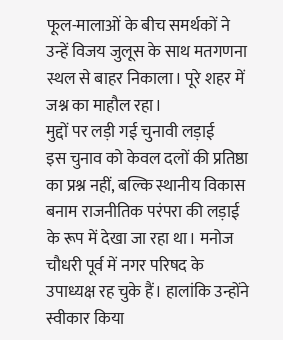फूल-मालाओं के बीच समर्थकों ने उन्हें विजय जुलूस के साथ मतगणना स्थल से बाहर निकाला। पूरे शहर में जश्न का माहौल रहा।
मुद्दों पर लड़ी गई चुनावी लड़ाई
इस चुनाव को केवल दलों की प्रतिष्ठा का प्रश्न नहीं, बल्कि स्थानीय विकास बनाम राजनीतिक परंपरा की लड़ाई के रूप में देखा जा रहा था। मनोज चौधरी पूर्व में नगर परिषद के उपाध्यक्ष रह चुके हैं। हालांकि उन्होंने स्वीकार किया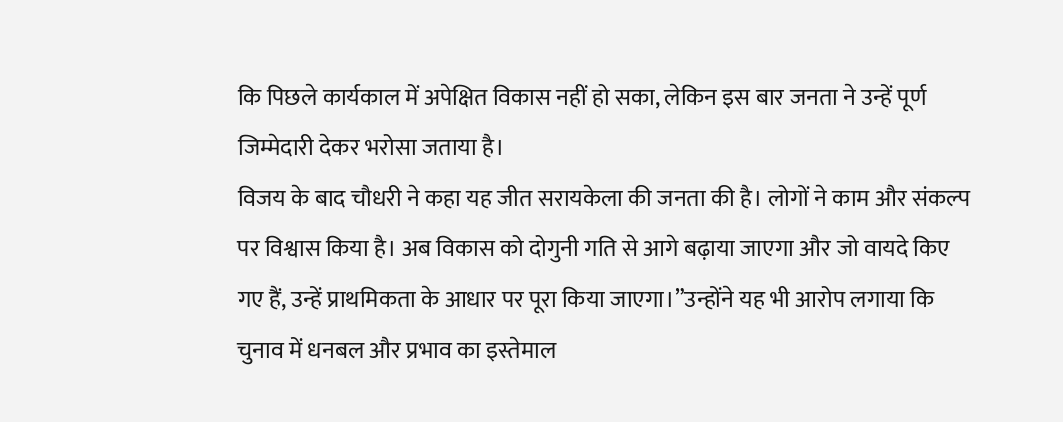कि पिछले कार्यकाल में अपेक्षित विकास नहीं हो सका, लेकिन इस बार जनता ने उन्हें पूर्ण जिम्मेदारी देकर भरोसा जताया है।
विजय के बाद चौधरी ने कहा यह जीत सरायकेला की जनता की है। लोगों ने काम और संकल्प पर विश्वास किया है। अब विकास को दोगुनी गति से आगे बढ़ाया जाएगा और जो वायदे किए गए हैं, उन्हें प्राथमिकता के आधार पर पूरा किया जाएगा।”उन्होंने यह भी आरोप लगाया कि चुनाव में धनबल और प्रभाव का इस्तेमाल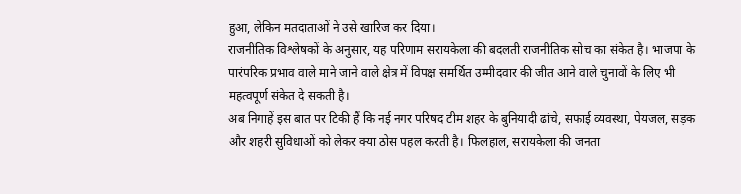हुआ, लेकिन मतदाताओं ने उसे खारिज कर दिया।
राजनीतिक विश्लेषकों के अनुसार, यह परिणाम सरायकेला की बदलती राजनीतिक सोच का संकेत है। भाजपा के पारंपरिक प्रभाव वाले माने जाने वाले क्षेत्र में विपक्ष समर्थित उम्मीदवार की जीत आने वाले चुनावों के लिए भी महत्वपूर्ण संकेत दे सकती है।
अब निगाहें इस बात पर टिकी हैं कि नई नगर परिषद टीम शहर के बुनियादी ढांचे, सफाई व्यवस्था, पेयजल, सड़क और शहरी सुविधाओं को लेकर क्या ठोस पहल करती है। फिलहाल, सरायकेला की जनता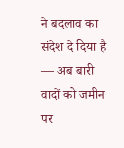ने बदलाव का संदेश दे दिया है — अब बारी वादों को जमीन पर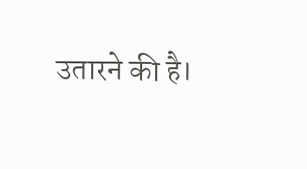उतारने की है।